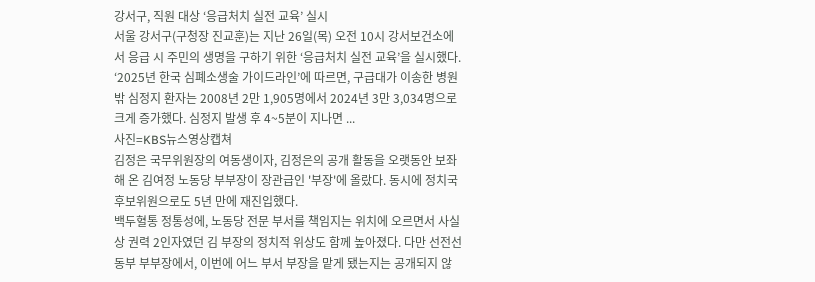강서구, 직원 대상 ‘응급처치 실전 교육’ 실시
서울 강서구(구청장 진교훈)는 지난 26일(목) 오전 10시 강서보건소에서 응급 시 주민의 생명을 구하기 위한 ‘응급처치 실전 교육’을 실시했다. ‘2025년 한국 심폐소생술 가이드라인’에 따르면, 구급대가 이송한 병원 밖 심정지 환자는 2008년 2만 1,905명에서 2024년 3만 3,034명으로 크게 증가했다. 심정지 발생 후 4~5분이 지나면 ...
사진=KBS뉴스영상캡쳐
김정은 국무위원장의 여동생이자, 김정은의 공개 활동을 오랫동안 보좌해 온 김여정 노동당 부부장이 장관급인 '부장'에 올랐다. 동시에 정치국 후보위원으로도 5년 만에 재진입했다.
백두혈통 정통성에, 노동당 전문 부서를 책임지는 위치에 오르면서 사실상 권력 2인자였던 김 부장의 정치적 위상도 함께 높아졌다. 다만 선전선동부 부부장에서, 이번에 어느 부서 부장을 맡게 됐는지는 공개되지 않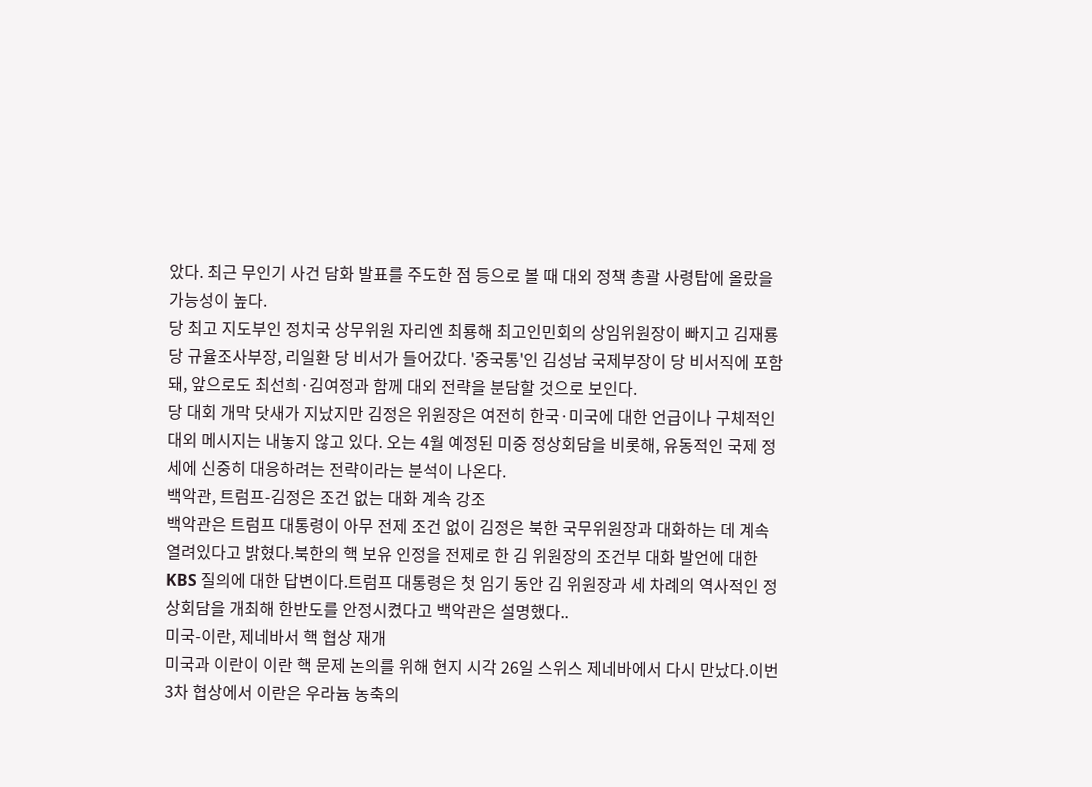았다. 최근 무인기 사건 담화 발표를 주도한 점 등으로 볼 때 대외 정책 총괄 사령탑에 올랐을 가능성이 높다.
당 최고 지도부인 정치국 상무위원 자리엔 최룡해 최고인민회의 상임위원장이 빠지고 김재룡 당 규율조사부장, 리일환 당 비서가 들어갔다. '중국통'인 김성남 국제부장이 당 비서직에 포함돼, 앞으로도 최선희·김여정과 함께 대외 전략을 분담할 것으로 보인다.
당 대회 개막 닷새가 지났지만 김정은 위원장은 여전히 한국·미국에 대한 언급이나 구체적인 대외 메시지는 내놓지 않고 있다. 오는 4월 예정된 미중 정상회담을 비롯해, 유동적인 국제 정세에 신중히 대응하려는 전략이라는 분석이 나온다.
백악관, 트럼프-김정은 조건 없는 대화 계속 강조
백악관은 트럼프 대통령이 아무 전제 조건 없이 김정은 북한 국무위원장과 대화하는 데 계속 열려있다고 밝혔다.북한의 핵 보유 인정을 전제로 한 김 위원장의 조건부 대화 발언에 대한 KBS 질의에 대한 답변이다.트럼프 대통령은 첫 임기 동안 김 위원장과 세 차례의 역사적인 정상회담을 개최해 한반도를 안정시켰다고 백악관은 설명했다..
미국-이란, 제네바서 핵 협상 재개
미국과 이란이 이란 핵 문제 논의를 위해 현지 시각 26일 스위스 제네바에서 다시 만났다.이번 3차 협상에서 이란은 우라늄 농축의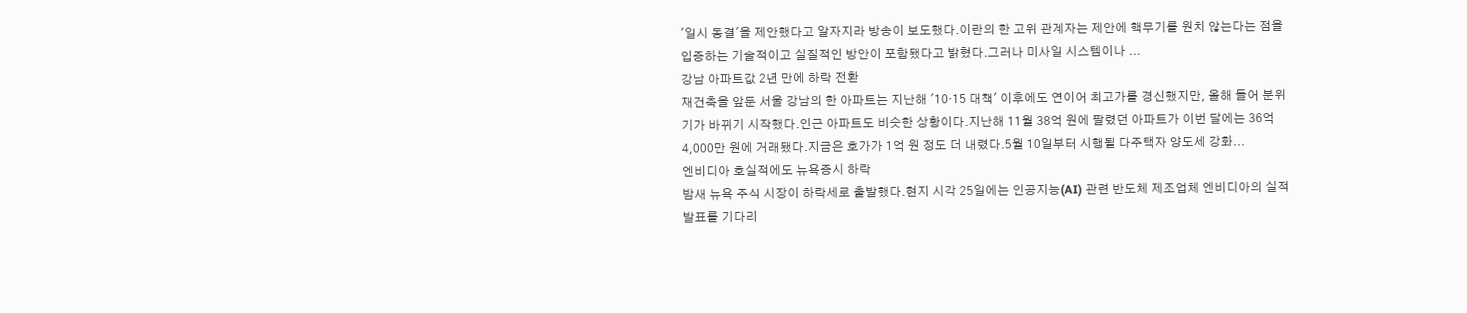'일시 동결'을 제안했다고 알자지라 방송이 보도했다.이란의 한 고위 관계자는 제안에 핵무기를 원치 않는다는 점을 입증하는 기술적이고 실질적인 방안이 포함됐다고 밝혔다.그러나 미사일 시스템이나 ...
강남 아파트값 2년 만에 하락 전환
재건축을 앞둔 서울 강남의 한 아파트는 지난해 '10·15 대책' 이후에도 연이어 최고가를 경신했지만, 올해 들어 분위기가 바뀌기 시작했다.인근 아파트도 비슷한 상황이다.지난해 11월 38억 원에 팔렸던 아파트가 이번 달에는 36억 4,000만 원에 거래됐다.지금은 호가가 1억 원 정도 더 내렸다.5월 10일부터 시행될 다주택자 양도세 강화...
엔비디아 호실적에도 뉴욕증시 하락
밤새 뉴욕 주식 시장이 하락세로 출발했다.현지 시각 25일에는 인공지능(AI) 관련 반도체 제조업체 엔비디아의 실적 발표를 기다리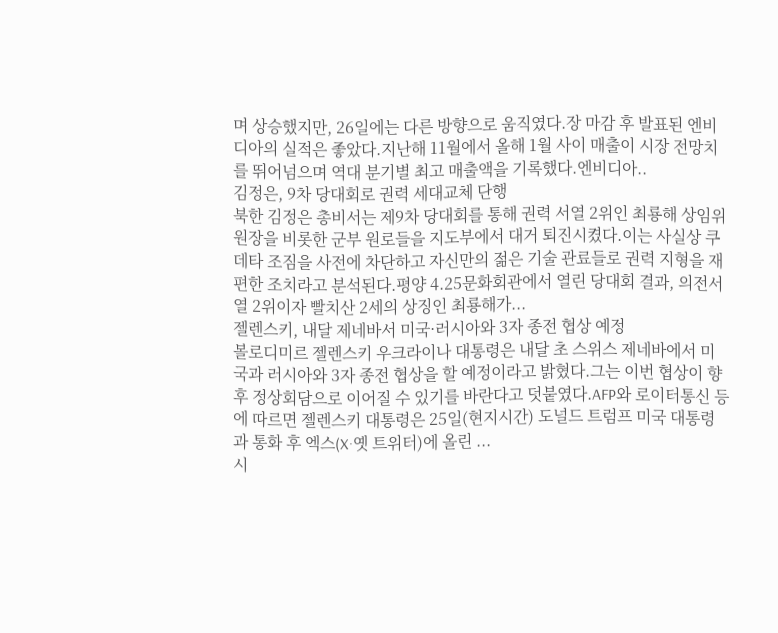며 상승했지만, 26일에는 다른 방향으로 움직였다.장 마감 후 발표된 엔비디아의 실적은 좋았다.지난해 11월에서 올해 1월 사이 매출이 시장 전망치를 뛰어넘으며 역대 분기별 최고 매출액을 기록했다.엔비디아..
김정은, 9차 당대회로 권력 세대교체 단행
북한 김정은 총비서는 제9차 당대회를 통해 권력 서열 2위인 최룡해 상임위원장을 비롯한 군부 원로들을 지도부에서 대거 퇴진시켰다.이는 사실상 쿠데타 조짐을 사전에 차단하고 자신만의 젊은 기술 관료들로 권력 지형을 재편한 조치라고 분석된다.평양 4.25문화회관에서 열린 당대회 결과, 의전서열 2위이자 빨치산 2세의 상징인 최룡해가...
젤렌스키, 내달 제네바서 미국·러시아와 3자 종전 협상 예정
볼로디미르 젤렌스키 우크라이나 대통령은 내달 초 스위스 제네바에서 미국과 러시아와 3자 종전 협상을 할 예정이라고 밝혔다.그는 이번 협상이 향후 정상회담으로 이어질 수 있기를 바란다고 덧붙였다.AFP와 로이터통신 등에 따르면 젤렌스키 대통령은 25일(현지시간) 도널드 트럼프 미국 대통령과 통화 후 엑스(X·옛 트위터)에 올린 ...
시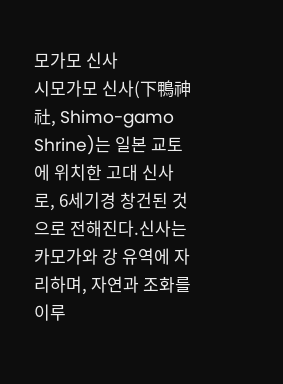모가모 신사
시모가모 신사(下鴨神社, Shimo-gamo Shrine)는 일본 교토에 위치한 고대 신사로, 6세기경 창건된 것으로 전해진다.신사는 카모가와 강 유역에 자리하며, 자연과 조화를 이루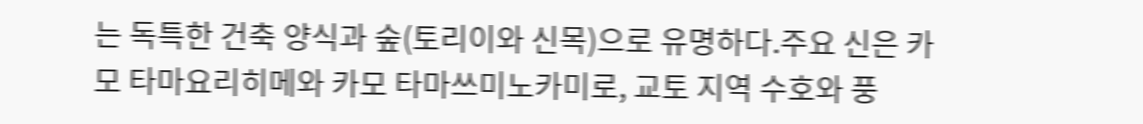는 독특한 건축 양식과 숲(토리이와 신목)으로 유명하다.주요 신은 카모 타마요리히메와 카모 타마쓰미노카미로, 교토 지역 수호와 풍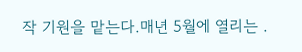작 기원을 맡는다.매년 5월에 열리는 .